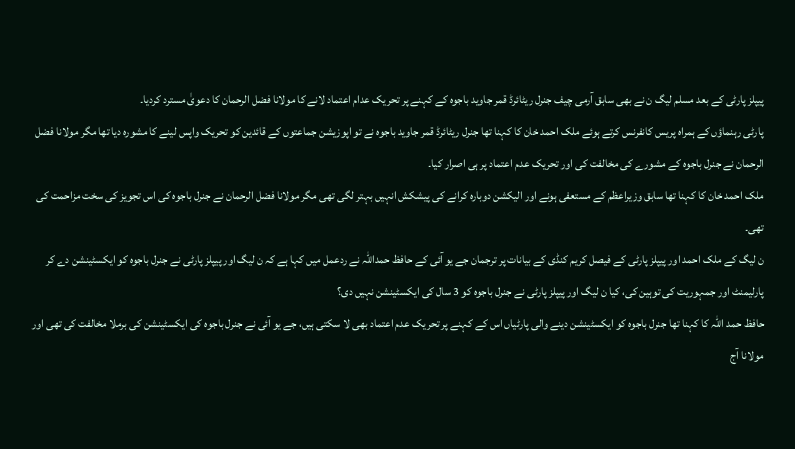پیپلز پارٹی کے بعد مسلم لیگ ن نے بھی سابق آرمی چیف جنرل ریٹائرڈ قمر جاوید باجوہ کے کہنے پر تحریک عدام اعتماد لانے کا مولانا فضل الرحمان کا دعویٰ مسترد کردیا۔
پارٹی رہنماؤں کے ہمراہ پریس کانفرنس کرتے ہوئے ملک احمد خان کا کہنا تھا جنرل ریٹائرڈ قمر جاوید باجوہ نے تو اپوزیشن جماعتوں کے قائدین کو تحریک واپس لینے کا مشورہ دیا تھا مگر مولانا فضل الرحمان نے جنرل باجوہ کے مشورے کی مخالفت کی اور تحریک عدم اعتماد پر ہی اصرار کیا۔
ملک احمد خان کا کہنا تھا سابق وزیراعظم کے مستعفی ہونے اور الیکشن دوبارہ کرانے کی پیشکش انہیں بہتر لگی تھی مگر مولانا فضل الرحمان نے جنرل باجوہ کی اس تجویز کی سخت مزاحمت کی تھی۔
ن لیگ کے ملک احمد اور پیپلز پارٹی کے فیصل کریم کنڈی کے بیانات پر ترجمان جے یو آئی کے حافظ حمداللہ نے ردعمل میں کہا ہے کہ ن لیگ اور پیپلز پارٹی نے جنرل باجوہ کو ایکسٹینشن دے کر پارلیمنٹ اور جمہوریت کی توہین کی، کیا ن لیگ اور پیپلز پارٹی نے جنرل باجوہ کو 3 سال کی ایکسٹینشن نہیں دی؟
حافظ حمد اللہ کا کہنا تھا جنرل باجوہ کو ایکسٹینشن دینے والی پارٹیاں اس کے کہنے پر تحریک عدم اعتماد بھی لا سکتی ہیں، جے یو آئی نے جنرل باجوہ کی ایکسٹینشن کی برملا مخالفت کی تھی اور مولانا آج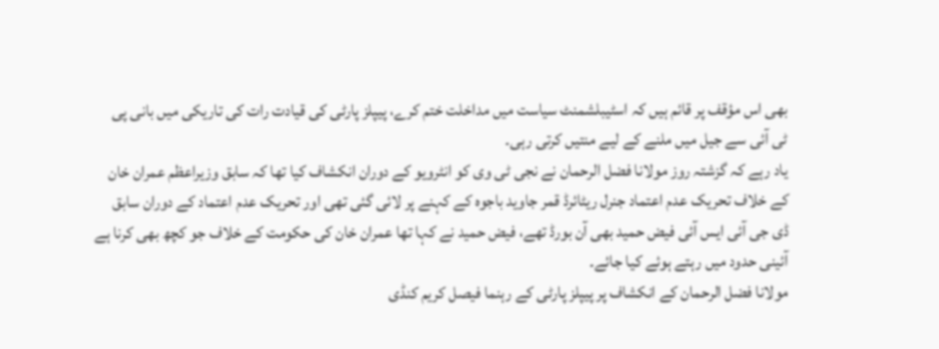بھی اس مؤقف پر قائم ہیں کہ اسٹیبلشمنٹ سیاست میں مداخلت ختم کرے، پیپلز پارٹی کی قیادت رات کی تاریکی میں بانی پی ٹی آئی سے جیل میں ملنے کے لیے منتیں کرتی رہی۔
یاد رہے کہ گزشتہ روز مولانا فضل الرحمان نے نجی ٹی وی کو انٹرویو کے دوران انکشاف کیا تھا کہ سابق وزیراعظم عمران خان کے خلاف تحریک عدم اعتماد جنرل ریٹائرڈ قمر جاوید باجوہ کے کہنے پر لائی گئی تھی اور تحریک عدم اعتماد کے دوران سابق ڈی جی آئی ایس آئی فیض حمید بھی آن بورڈ تھے، فیض حمید نے کہا تھا عمران خان کی حکومت کے خلاف جو کچھ بھی کرنا ہے آئینی حدود میں رہتے ہوئے کیا جائے۔
مولانا فضل الرحمان کے انکشاف پر پیپلز پارٹی کے رہنما فیصل کریم کنڈی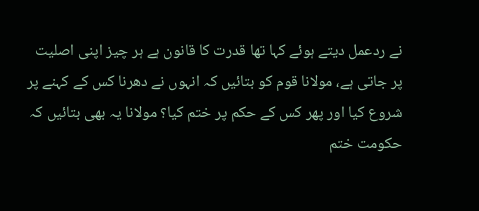نے ردعمل دیتے ہوئے کہا تھا قدرت کا قانون ہے ہر چیز اپنی اصلیت پر جاتی ہے، مولانا قوم کو بتائیں کہ انہوں نے دھرنا کس کے کہنے پر شروع کیا اور پھر کس کے حکم پر ختم کیا؟ مولانا یہ بھی بتائیں کہ حکومت ختم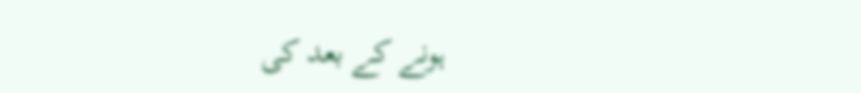ہونے کے بعد کی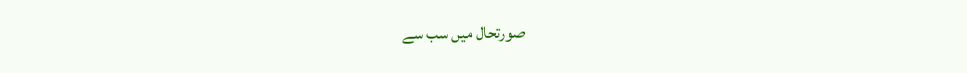صورتحال میں سب سے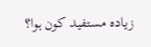زیادہ مستفید کون ہوا؟